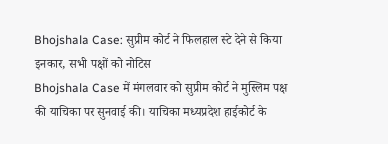Bhojshala Case: सुप्रीम कोर्ट ने फिलहाल स्टे देने से किया इनकार, सभी पक्षों को नोटिस
Bhojshala Case में मंगलवार को सुप्रीम कोर्ट ने मुस्लिम पक्ष की याचिका पर सुनवाई की। याचिका मध्यप्रदेश हाईकोर्ट के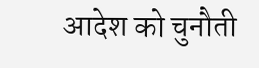आदेश को चुनौती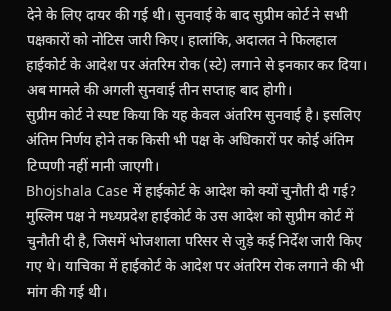देने के लिए दायर की गई थी। सुनवाई के बाद सुप्रीम कोर्ट ने सभी पक्षकारों को नोटिस जारी किए। हालांकि, अदालत ने फिलहाल हाईकोर्ट के आदेश पर अंतरिम रोक (स्टे) लगाने से इनकार कर दिया। अब मामले की अगली सुनवाई तीन सप्ताह बाद होगी।
सुप्रीम कोर्ट ने स्पष्ट किया कि यह केवल अंतरिम सुनवाई है। इसलिए अंतिम निर्णय होने तक किसी भी पक्ष के अधिकारों पर कोई अंतिम टिप्पणी नहीं मानी जाएगी।
Bhojshala Case में हाईकोर्ट के आदेश को क्यों चुनौती दी गई?
मुस्लिम पक्ष ने मध्यप्रदेश हाईकोर्ट के उस आदेश को सुप्रीम कोर्ट में चुनौती दी है, जिसमें भोजशाला परिसर से जुड़े कई निर्देश जारी किए गए थे। याचिका में हाईकोर्ट के आदेश पर अंतरिम रोक लगाने की भी मांग की गई थी।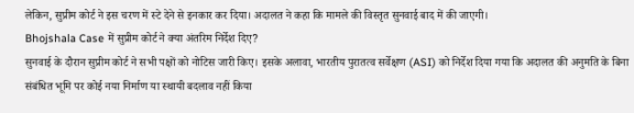लेकिन, सुप्रीम कोर्ट ने इस चरण में स्टे देने से इनकार कर दिया। अदालत ने कहा कि मामले की विस्तृत सुनवाई बाद में की जाएगी।
Bhojshala Case में सुप्रीम कोर्ट ने क्या अंतरिम निर्देश दिए?
सुनवाई के दौरान सुप्रीम कोर्ट ने सभी पक्षों को नोटिस जारी किए। इसके अलावा, भारतीय पुरातत्व सर्वेक्षण (ASI) को निर्देश दिया गया कि अदालत की अनुमति के बिना संबंधित भूमि पर कोई नया निर्माण या स्थायी बदलाव नहीं किया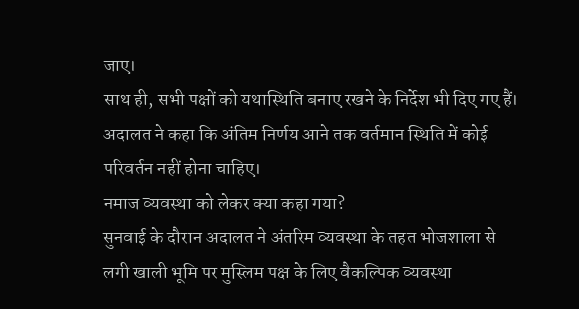जाए।
साथ ही, सभी पक्षों को यथास्थिति बनाए रखने के निर्देश भी दिए गए हैं। अदालत ने कहा कि अंतिम निर्णय आने तक वर्तमान स्थिति में कोई परिवर्तन नहीं होना चाहिए।
नमाज व्यवस्था को लेकर क्या कहा गया?
सुनवाई के दौरान अदालत ने अंतरिम व्यवस्था के तहत भोजशाला से लगी खाली भूमि पर मुस्लिम पक्ष के लिए वैकल्पिक व्यवस्था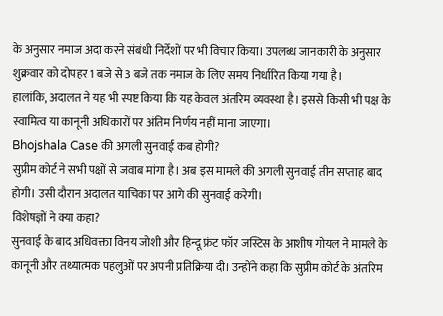के अनुसार नमाज अदा करने संबंधी निर्देशों पर भी विचार किया। उपलब्ध जानकारी के अनुसार शुक्रवार को दोपहर 1 बजे से 3 बजे तक नमाज के लिए समय निर्धारित किया गया है।
हालांकि, अदालत ने यह भी स्पष्ट किया कि यह केवल अंतरिम व्यवस्था है। इससे किसी भी पक्ष के स्वामित्व या कानूनी अधिकारों पर अंतिम निर्णय नहीं माना जाएगा।
Bhojshala Case की अगली सुनवाई कब होगी?
सुप्रीम कोर्ट ने सभी पक्षों से जवाब मांगा है। अब इस मामले की अगली सुनवाई तीन सप्ताह बाद होगी। उसी दौरान अदालत याचिका पर आगे की सुनवाई करेगी।
विशेषज्ञों ने क्या कहा?
सुनवाई के बाद अधिवक्ता विनय जोशी और हिन्दू फ्रंट फॉर जस्टिस के आशीष गोयल ने मामले के कानूनी और तथ्यात्मक पहलुओं पर अपनी प्रतिक्रिया दी। उन्होंने कहा कि सुप्रीम कोर्ट के अंतरिम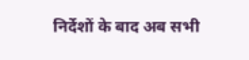निर्देशों के बाद अब सभी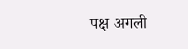पक्ष अगली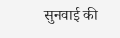सुनवाई की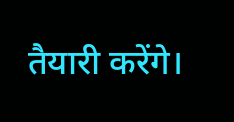तैयारी करेंगे।